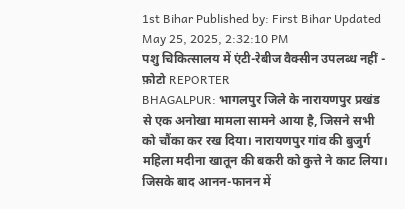1st Bihar Published by: First Bihar Updated May 25, 2025, 2:32:10 PM
पशु चिकित्सालय में एंटी-रेबीज वैक्सीन उपलब्ध नहीं - फ़ोटो REPORTER
BHAGALPUR: भागलपुर जिले के नारायणपुर प्रखंड से एक अनोखा मामला सामने आया है, जिसने सभी को चौंका कर रख दिया। नारायणपुर गांव की बुजुर्ग महिला मदीना खातून की बकरी को कुत्ते ने काट लिया। जिसके बाद आनन-फानन में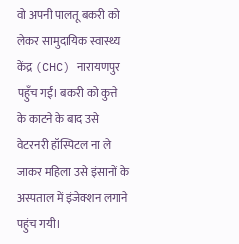वो अपनी पालतू बकरी को लेकर सामुदायिक स्वास्थ्य केंद्र (CHC) नारायणपुर पहुँच गईं। बकरी को कुत्ते के काटने के बाद उसे वेटरनरी हॉस्पिटल ना ले जाकर महिला उसे इंसानों के अस्पताल में इंजेक्शन लगाने पहुंच गयी।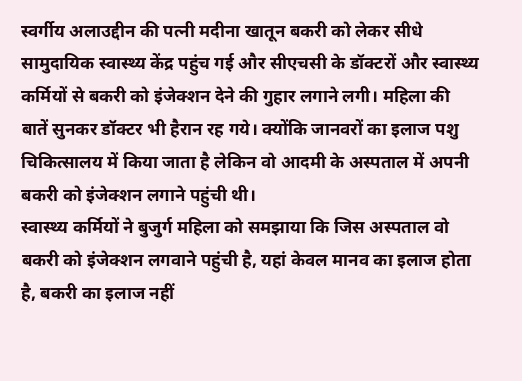स्वर्गीय अलाउद्दीन की पत्नी मदीना खातून बकरी को लेकर सीधे सामुदायिक स्वास्थ्य केंद्र पहुंच गई और सीएचसी के डॉक्टरों और स्वास्थ्य कर्मियों से बकरी को इंजेक्शन देने की गुहार लगाने लगी। महिला की बातें सुनकर डॉक्टर भी हैरान रह गये। क्योंकि जानवरों का इलाज पशु चिकित्सालय में किया जाता है लेकिन वो आदमी के अस्पताल में अपनी बकरी को इंजेक्शन लगाने पहुंची थी।
स्वास्थ्य कर्मियों ने बुजुर्ग महिला को समझाया कि जिस अस्पताल वो बकरी को इंजेक्शन लगवाने पहुंची है, यहां केवल मानव का इलाज होता है, बकरी का इलाज नहीं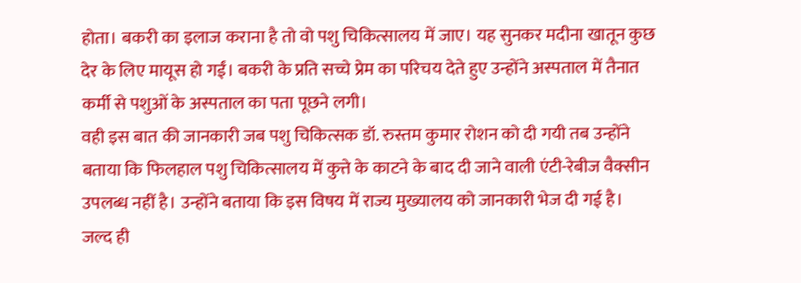होता। बकरी का इलाज कराना है तो वो पशु चिकित्सालय में जाए। यह सुनकर मदीना खातून कुछ देर के लिए मायूस हो गईं। बकरी के प्रति सच्चे प्रेम का परिचय देते हुए उन्होंने अस्पताल में तैनात कर्मी से पशुओं के अस्पताल का पता पूछने लगी।
वही इस बात की जानकारी जब पशु चिकित्सक डॉ. रुस्तम कुमार रोशन को दी गयी तब उन्होंने बताया कि फिलहाल पशु चिकित्सालय में कुत्ते के काटने के बाद दी जाने वाली एंटी-रेबीज वैक्सीन उपलब्ध नहीं है। उन्होंने बताया कि इस विषय में राज्य मुख्यालय को जानकारी भेज दी गई है। जल्द ही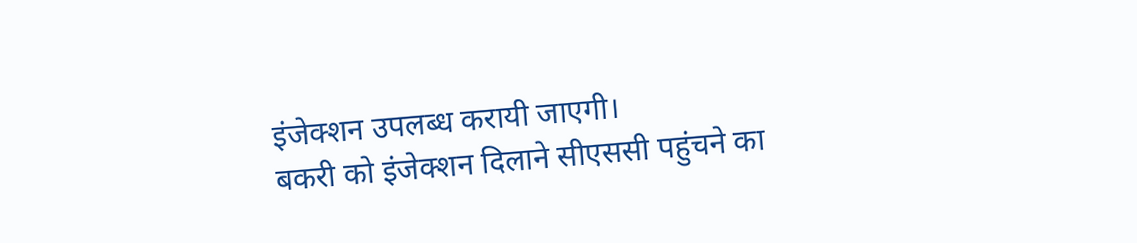इंजेक्शन उपलब्ध करायी जाएगी।
बकरी को इंजेक्शन दिलाने सीएससी पहुंचने का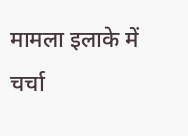मामला इलाके में चर्चा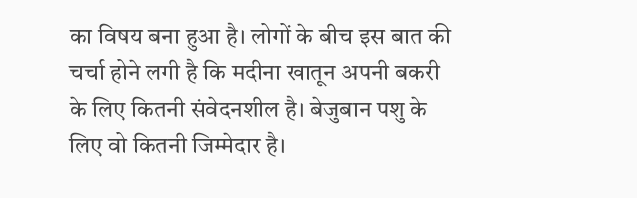का विषय बना हुआ है। लोगों के बीच इस बात की चर्चा होने लगी है कि मदीना खातून अपनी बकरी के लिए कितनी संवेदनशील है। बेजुबान पशु के लिए वो कितनी जिम्मेदार है।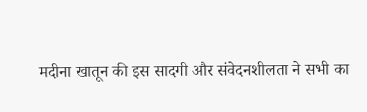मदीना खातून की इस सादगी और संवेदनशीलता ने सभी का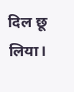दिल छू लिया।